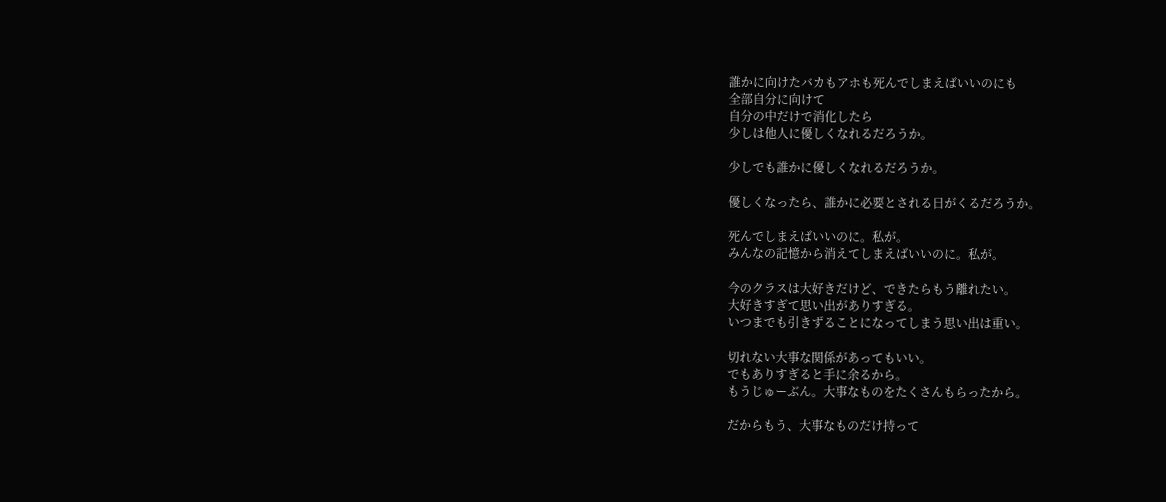誰かに向けたバカもアホも死んでしまえばいいのにも
全部自分に向けて
自分の中だけで消化したら
少しは他人に優しくなれるだろうか。

少しでも誰かに優しくなれるだろうか。

優しくなったら、誰かに必要とされる日がくるだろうか。

死んでしまえばいいのに。私が。
みんなの記憶から消えてしまえばいいのに。私が。

今のクラスは大好きだけど、できたらもう離れたい。
大好きすぎて思い出がありすぎる。
いつまでも引きずることになってしまう思い出は重い。

切れない大事な関係があってもいい。
でもありすぎると手に余るから。
もうじゅーぶん。大事なものをたくさんもらったから。

だからもう、大事なものだけ持って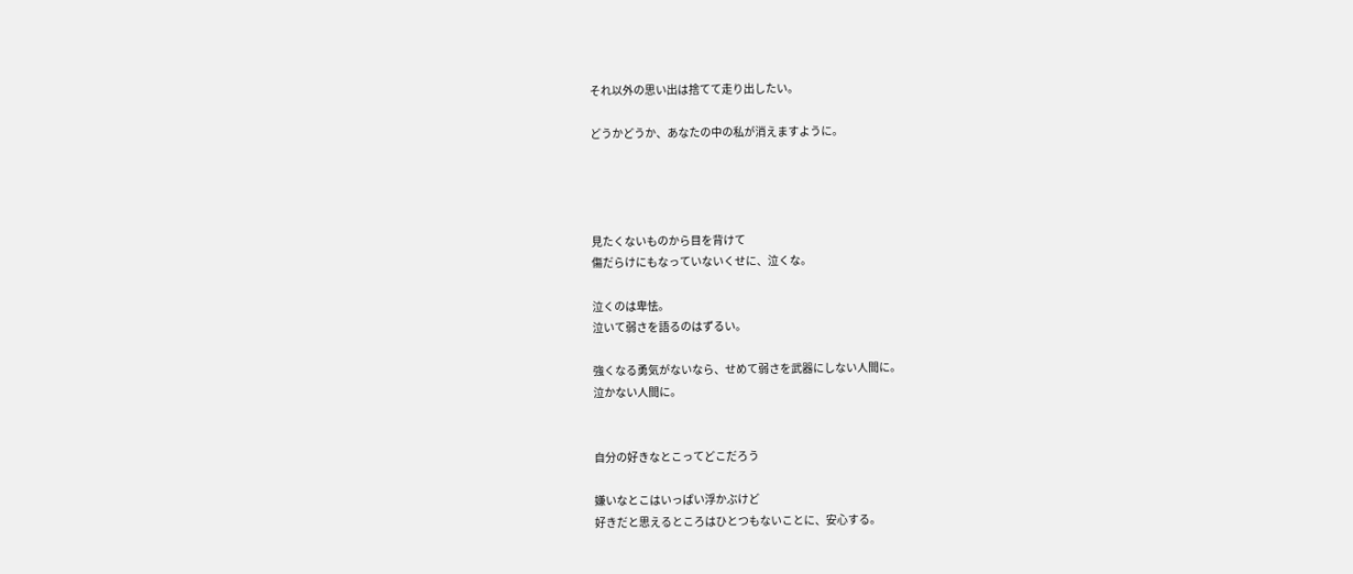それ以外の思い出は捨てて走り出したい。

どうかどうか、あなたの中の私が消えますように。




見たくないものから目を背けて
傷だらけにもなっていないくせに、泣くな。

泣くのは卑怯。
泣いて弱さを語るのはずるい。

強くなる勇気がないなら、せめて弱さを武器にしない人間に。
泣かない人間に。


自分の好きなとこってどこだろう

嫌いなとこはいっぱい浮かぶけど
好きだと思えるところはひとつもないことに、安心する。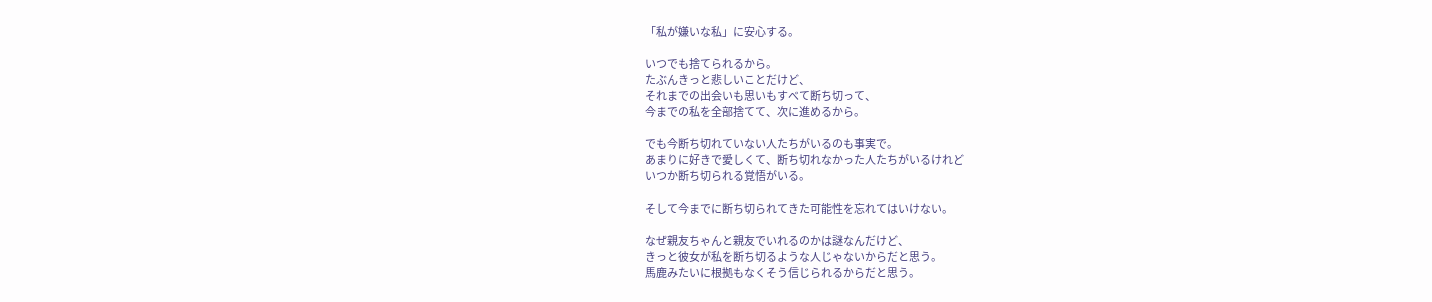「私が嫌いな私」に安心する。

いつでも捨てられるから。
たぶんきっと悲しいことだけど、
それまでの出会いも思いもすべて断ち切って、
今までの私を全部捨てて、次に進めるから。

でも今断ち切れていない人たちがいるのも事実で。
あまりに好きで愛しくて、断ち切れなかった人たちがいるけれど
いつか断ち切られる覚悟がいる。

そして今までに断ち切られてきた可能性を忘れてはいけない。

なぜ親友ちゃんと親友でいれるのかは謎なんだけど、
きっと彼女が私を断ち切るような人じゃないからだと思う。
馬鹿みたいに根拠もなくそう信じられるからだと思う。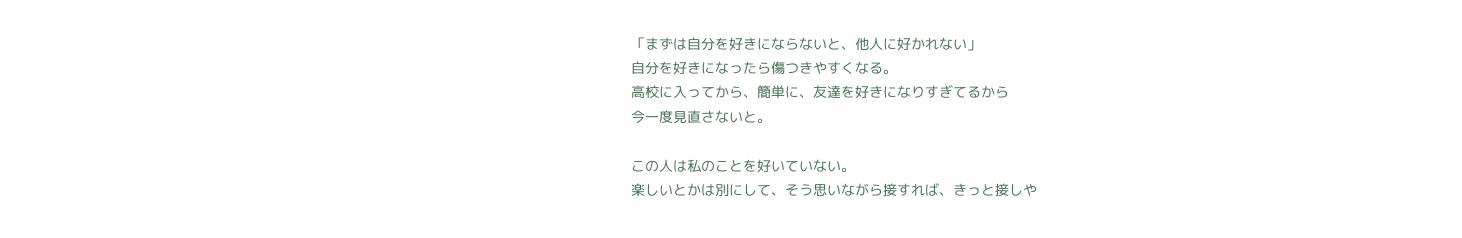「まずは自分を好きにならないと、他人に好かれない」
自分を好きになったら傷つきやすくなる。
高校に入ってから、簡単に、友達を好きになりすぎてるから
今一度見直さないと。

この人は私のことを好いていない。
楽しいとかは別にして、そう思いながら接すれば、きっと接しや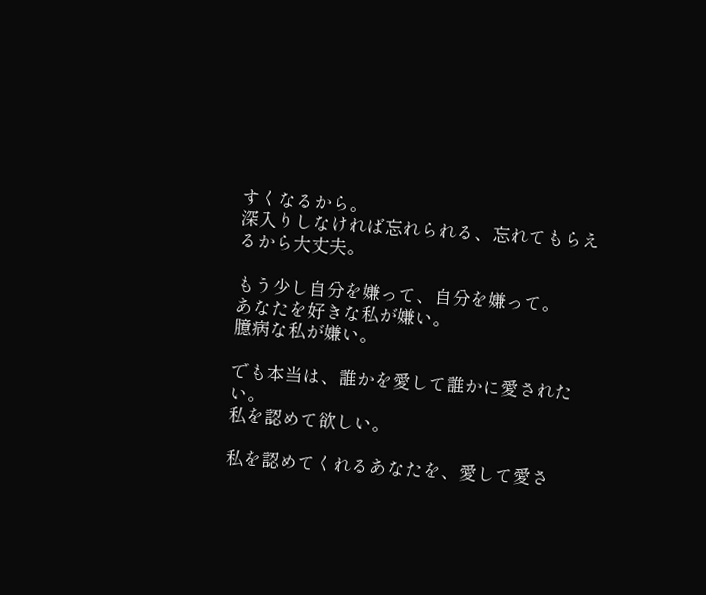すくなるから。
深入りしなければ忘れられる、忘れてもらえるから大丈夫。

もう少し自分を嫌って、自分を嫌って。
あなたを好きな私が嫌い。
臆病な私が嫌い。

でも本当は、誰かを愛して誰かに愛されたい。
私を認めて欲しい。

私を認めてくれるあなたを、愛して愛さ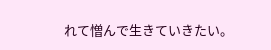れて憎んで生きていきたい。